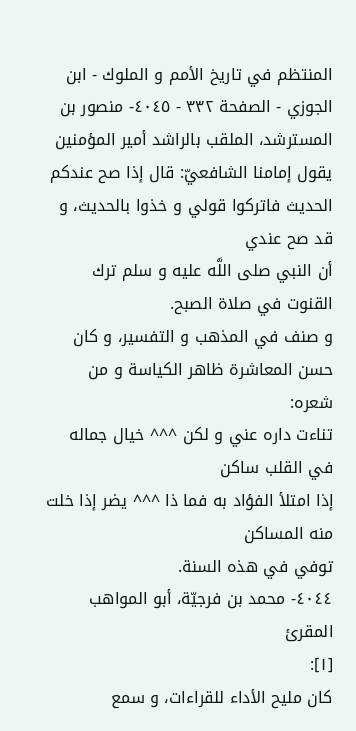المنتظم في تاريخ الأمم و الملوك - ابن الجوزي - الصفحة ٣٣٢ - ٤٠٤٥- منصور بن المسترشد، الملقب بالراشد أمير المؤمنين
يقول إمامنا الشافعيّ: قال إذا صح عندكم الحديث فاتركوا قولي و خذوا بالحديث، و قد صح عندي
أن النبي صلى اللَّه عليه و سلم ترك القنوت في صلاة الصبح.
و صنف في المذهب و التفسير، و كان حسن المعاشرة ظاهر الكياسة و من شعره:
تناءت داره عني و لكن ^^^ خيال جماله في القلب ساكن
إذا امتلأ الفؤاد به فما ذا ^^^ يضر إذا خلت منه المساكن
توفي في هذه السنة.
٤٠٤٤- محمد بن فرجيّة، أبو المواهب المقرئ
[١]:
كان مليح الأداء للقراءات، و سمع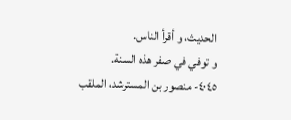الحديث، و أقرأ الناس.
و توفي في صفر هذه السنة.
٤٠٤٥- منصور بن المسترشد، الملقب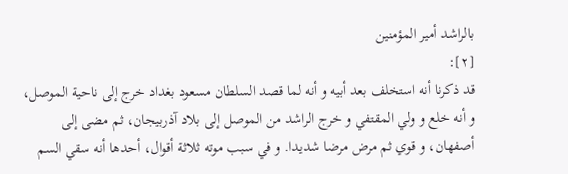بالراشد أمير المؤمنين
[٢]:
قد ذكرنا أنه استخلف بعد أبيه و أنه لما قصد السلطان مسعود بغداد خرج إلى ناحية الموصل، و أنه خلع و ولي المقتفي و خرج الراشد من الموصل إلى بلاد آذربيجان، ثم مضى إلى أصفهان، و قوي ثم مرض مرضا شديدا. و في سبب موته ثلاثة أقوال، أحدها أنه سقي السم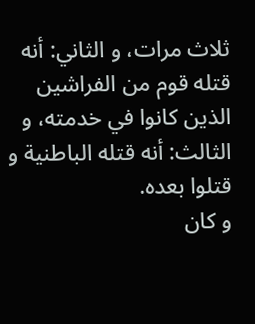ثلاث مرات، و الثاني: أنه قتله قوم من الفراشين الذين كانوا في خدمته، و الثالث: أنه قتله الباطنية و قتلوا بعده.
و كان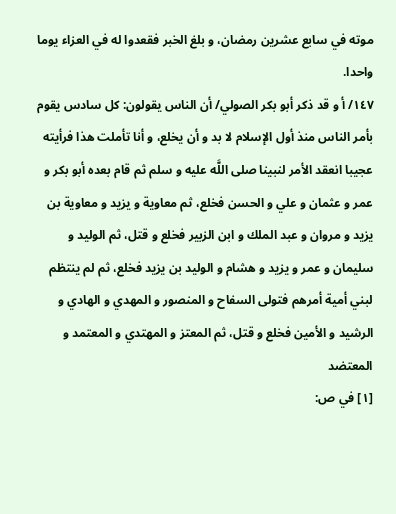موته في سابع عشرين رمضان، و بلغ الخبر فقعدوا له في العزاء يوما واحدا.
١٤٧/ أ و قد ذكر أبو بكر الصولي/ أن الناس يقولون: كل سادس يقوم بأمر الناس منذ أول الإسلام لا بد و أن يخلع، و أنا تأملت هذا فرأيته عجيبا انعقد الأمر لنبينا صلى اللَّه عليه و سلم ثم قام بعده أبو بكر و عمر و عثمان و علي و الحسن فخلع، ثم معاوية و يزيد و معاوية بن يزيد و مروان و عبد الملك و ابن الزبير فخلع و قتل، ثم الوليد و سليمان و عمر و يزيد و هشام و الوليد بن يزيد فخلع، ثم لم ينتظم لبني أمية أمرهم فتولى السفاح و المنصور و المهدي و الهادي و الرشيد و الأمين فخلع و قتل، ثم المعتز و المهتدي و المعتمد و المعتضد
[١] في ص: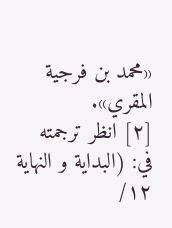«محمد بن فرجية المقري».
[٢] انظر ترجمته في: (البداية و النهاية ١٢/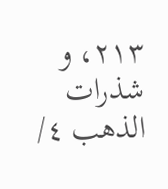٢١٣، و شذرات الذهب ٤/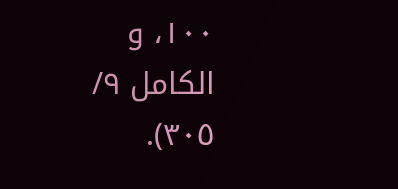١٠٠، و الكامل ٩/ ٣٠٥).